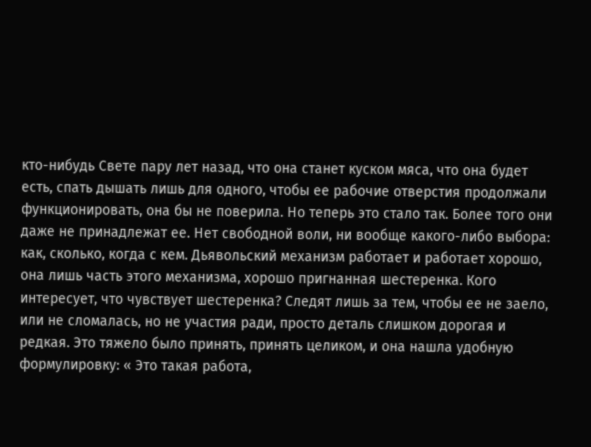кто-нибудь Свете пару лет назад, что она станет куском мяса, что она будет есть, спать дышать лишь для одного, чтобы ее рабочие отверстия продолжали функционировать, она бы не поверила. Но теперь это стало так. Более того они даже не принадлежат ее. Нет свободной воли, ни вообще какого-либо выбора: как, сколько, когда с кем. Дьявольский механизм работает и работает хорошо, она лишь часть этого механизма, хорошо пригнанная шестеренка. Кого интересует, что чувствует шестеренка? Следят лишь за тем, чтобы ее не заело, или не сломалась, но не участия ради, просто деталь слишком дорогая и редкая. Это тяжело было принять, принять целиком, и она нашла удобную формулировку: « Это такая работа,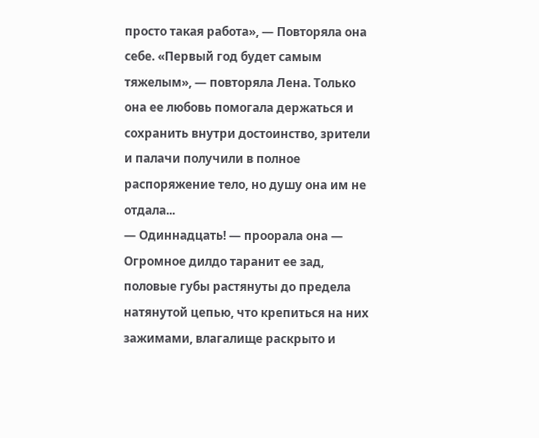просто такая работа», — Повторяла она себе. «Первый год будет самым тяжелым», — повторяла Лена. Только она ее любовь помогала держаться и сохранить внутри достоинство, зрители и палачи получили в полное распоряжение тело, но душу она им не отдала...
— Одиннадцать! — проорала она — Огромное дилдо таранит ее зад, половые губы растянуты до предела натянутой цепью, что крепиться на них зажимами, влагалище раскрыто и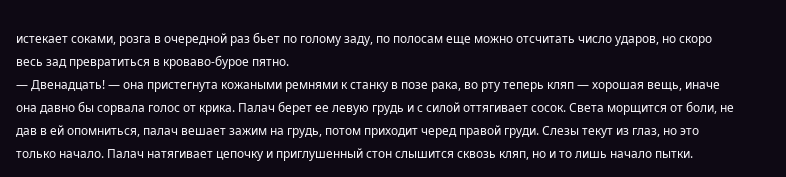истекает соками, розга в очередной раз бьет по голому заду, по полосам еще можно отсчитать число ударов, но скоро весь зад превратиться в кроваво-бурое пятно.
— Двенадцать! — она пристегнута кожаными ремнями к станку в позе рака, во рту теперь кляп — хорошая вещь, иначе она давно бы сорвала голос от крика. Палач берет ее левую грудь и с силой оттягивает сосок. Света морщится от боли, не дав в ей опомниться, палач вешает зажим на грудь, потом приходит черед правой груди. Слезы текут из глаз, но это только начало. Палач натягивает цепочку и приглушенный стон слышится сквозь кляп, но и то лишь начало пытки.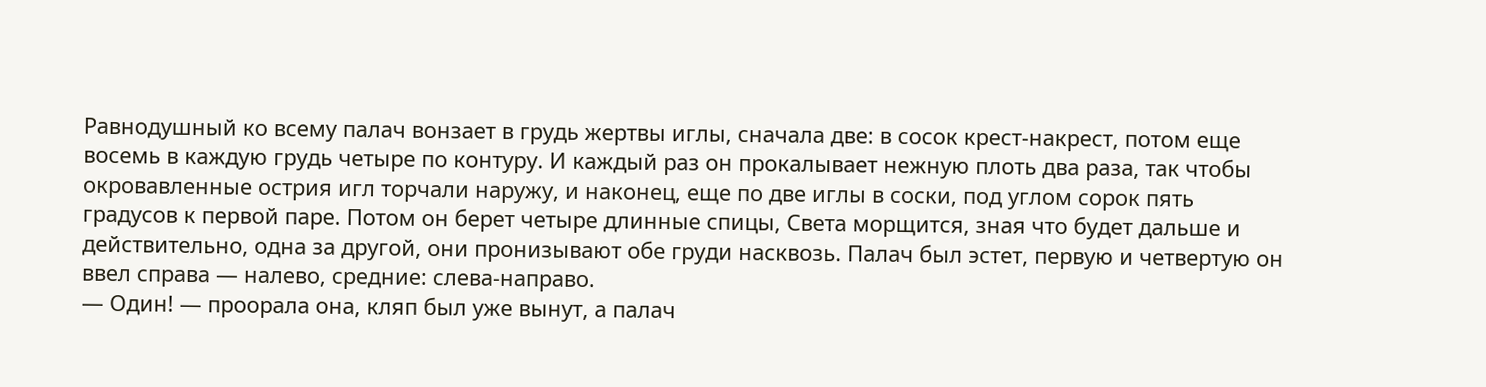Равнодушный ко всему палач вонзает в грудь жертвы иглы, сначала две: в сосок крест-накрест, потом еще восемь в каждую грудь четыре по контуру. И каждый раз он прокалывает нежную плоть два раза, так чтобы окровавленные острия игл торчали наружу, и наконец, еще по две иглы в соски, под углом сорок пять градусов к первой паре. Потом он берет четыре длинные спицы, Света морщится, зная что будет дальше и действительно, одна за другой, они пронизывают обе груди насквозь. Палач был эстет, первую и четвертую он ввел справа — налево, средние: слева-направо.
— Один! — проорала она, кляп был уже вынут, а палач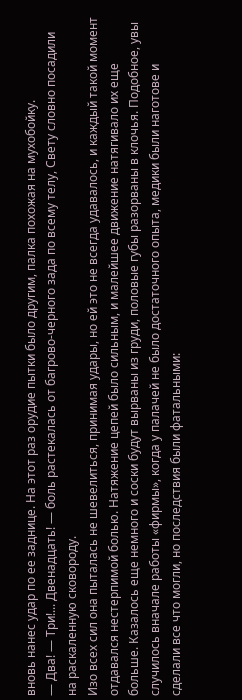вновь нанес удар по ее заднице. На этот раз орудие пытки было другим, палка похожая на мухобойку.
— Два! — Три!... Двенадцать! — боль растекалась от багрово-черного зада по всему телу, Свету словно посадили на раскаленную сковороду.
Изо всех сил она пыталась не шевелиться, принимая удары, но ей это не всегда удавалось, и каждый такой момент отдавался нестерпимой болью. Натяжение цепей было сильным, и малейшее движение натягивало их еще больше. Казалось еще немного и соски будут вырваны из груди, половые губы разорваны в клочья. Подобное, увы случилось вначале работы «фирмы», когда у палачей не было достаточного опыта, медики были наготове и сделали все что могли, но последствия были фатальными: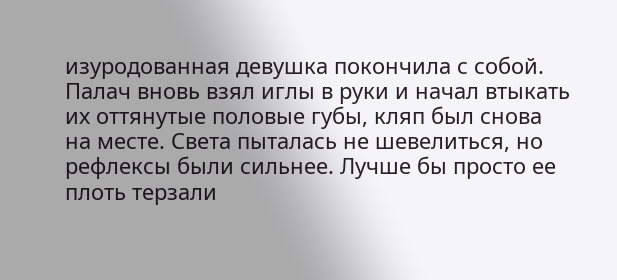изуродованная девушка покончила с собой.
Палач вновь взял иглы в руки и начал втыкать их оттянутые половые губы, кляп был снова на месте. Света пыталась не шевелиться, но рефлексы были сильнее. Лучше бы просто ее плоть терзали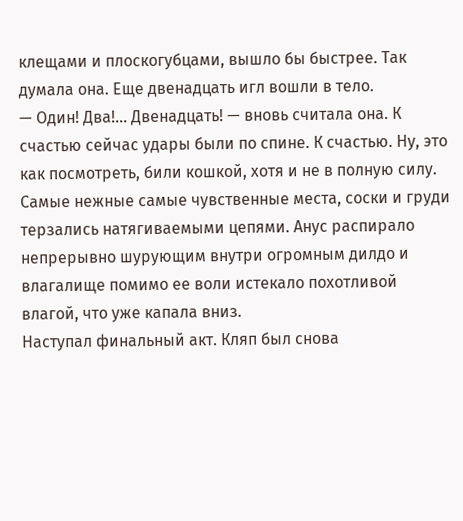клещами и плоскогубцами, вышло бы быстрее. Так думала она. Еще двенадцать игл вошли в тело.
— Один! Два!... Двенадцать! — вновь считала она. К счастью сейчас удары были по спине. К счастью. Ну, это как посмотреть, били кошкой, хотя и не в полную силу. Самые нежные самые чувственные места, соски и груди терзались натягиваемыми цепями. Анус распирало непрерывно шурующим внутри огромным дилдо и влагалище помимо ее воли истекало похотливой влагой, что уже капала вниз.
Наступал финальный акт. Кляп был снова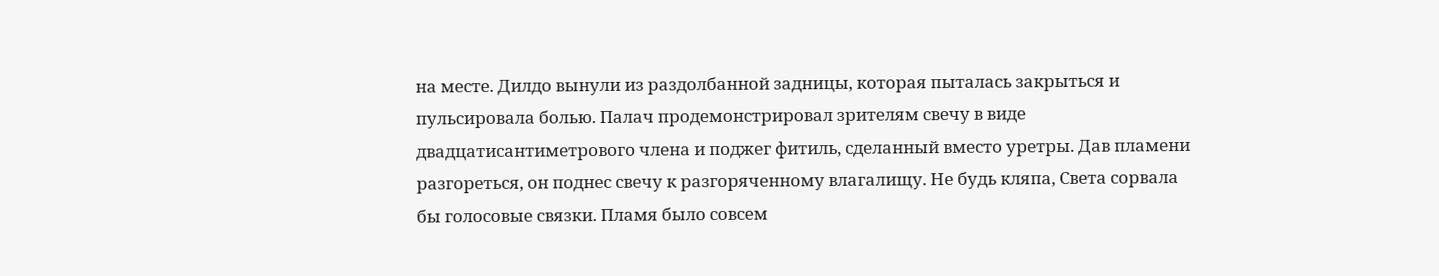на месте. Дилдо вынули из раздолбанной задницы, которая пыталась закрыться и пульсировала болью. Палач продемонстрировал зрителям свечу в виде двадцатисантиметрового члена и поджег фитиль, сделанный вместо уретры. Дав пламени разгореться, он поднес свечу к разгоряченному влагалищу. Не будь кляпа, Света сорвала бы голосовые связки. Пламя было совсем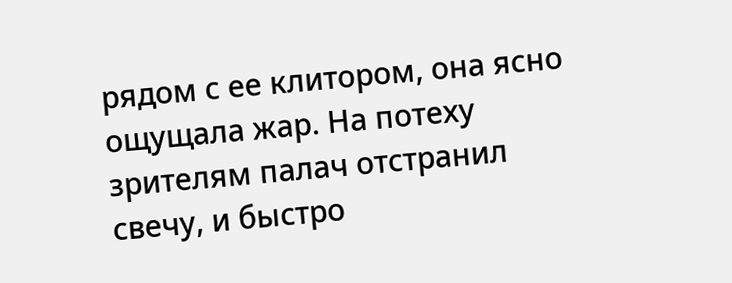рядом с ее клитором, она ясно ощущала жар. На потеху зрителям палач отстранил свечу, и быстро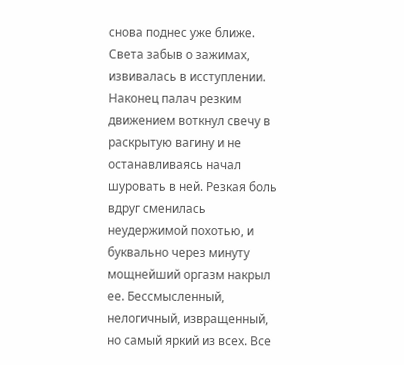снова поднес уже ближе. Света забыв о зажимах, извивалась в исступлении. Наконец палач резким движением воткнул свечу в раскрытую вагину и не останавливаясь начал шуровать в ней. Резкая боль вдруг сменилась неудержимой похотью, и буквально через минуту мощнейший оргазм накрыл ее. Бессмысленный, нелогичный, извращенный, но самый яркий из всех. Все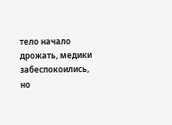тело начало дрожать, медики забеспокоились, но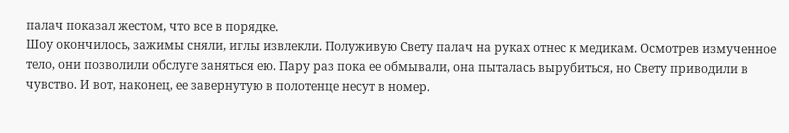палач показал жестом, что все в порядке.
Шоу окончилось, зажимы сняли, иглы извлекли. Полуживую Свету палач на руках отнес к медикам. Осмотрев измученное тело, они позволили обслуге заняться ею. Пару раз пока ее обмывали, она пыталась вырубиться, но Свету приводили в чувство. И вот, наконец, ее завернутую в полотенце несут в номер.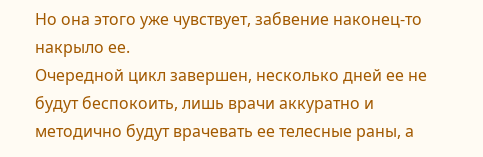Но она этого уже чувствует, забвение наконец-то накрыло ее.
Очередной цикл завершен, несколько дней ее не будут беспокоить, лишь врачи аккуратно и методично будут врачевать ее телесные раны, а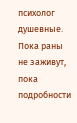психолог душевные. Пока раны не заживут, пока подробности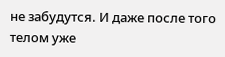не забудутся. И даже после того телом уже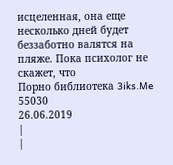исцеленная, она еще несколько дней будет беззаботно валятся на пляже. Пока психолог не скажет, что
Порно библиотека 3iks.Me
55030
26.06.2019
|
|